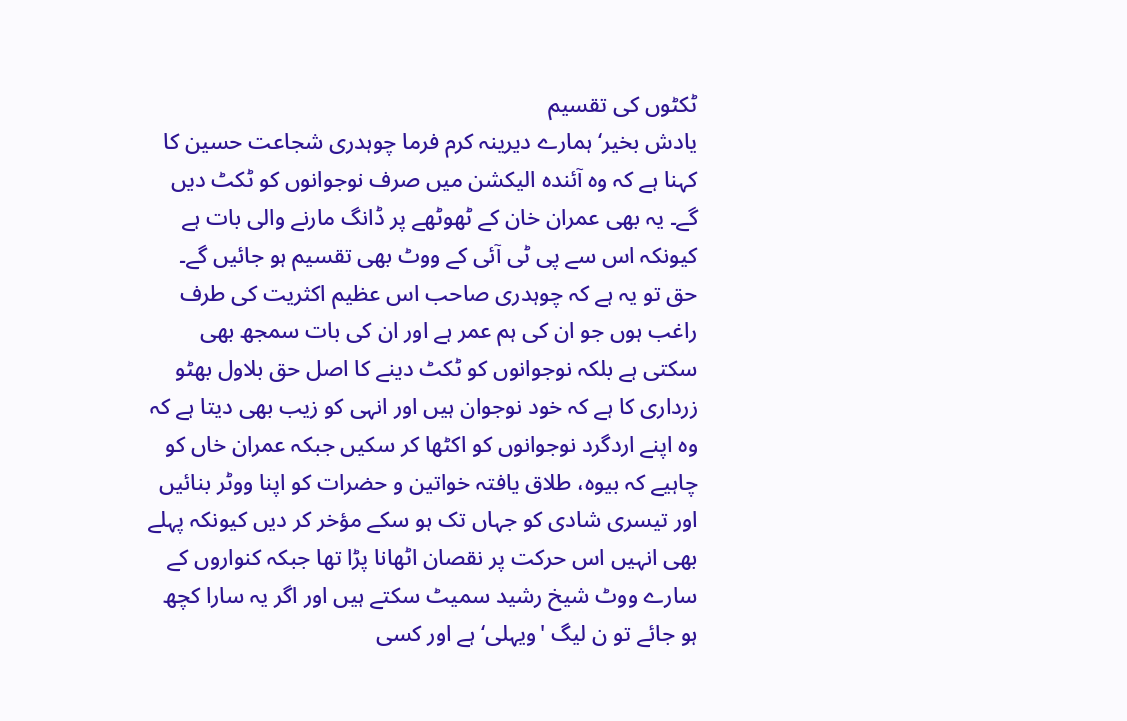ٹکٹوں کی تقسیم
یادش بخیر‘ ہمارے دیرینہ کرم فرما چوہدری شجاعت حسین کا کہنا ہے کہ وہ آئندہ الیکشن میں صرف نوجوانوں کو ٹکٹ دیں گے۔ یہ بھی عمران خان کے ٹھوٹھے پر ڈانگ مارنے والی بات ہے کیونکہ اس سے پی ٹی آئی کے ووٹ بھی تقسیم ہو جائیں گے۔ حق تو یہ ہے کہ چوہدری صاحب اس عظیم اکثریت کی طرف راغب ہوں جو ان کی ہم عمر ہے اور ان کی بات سمجھ بھی سکتی ہے بلکہ نوجوانوں کو ٹکٹ دینے کا اصل حق بلاول بھٹو زرداری کا ہے کہ خود نوجوان ہیں اور انہی کو زیب بھی دیتا ہے کہ وہ اپنے اردگرد نوجوانوں کو اکٹھا کر سکیں جبکہ عمران خاں کو چاہیے کہ بیوہ، طلاق یافتہ خواتین و حضرات کو اپنا ووٹر بنائیں اور تیسری شادی کو جہاں تک ہو سکے مؤخر کر دیں کیونکہ پہلے بھی انہیں اس حرکت پر نقصان اٹھانا پڑا تھا جبکہ کنواروں کے سارے ووٹ شیخ رشید سمیٹ سکتے ہیں اور اگر یہ سارا کچھ ہو جائے تو ن لیگ 'ویہلی‘ ہے اور کسی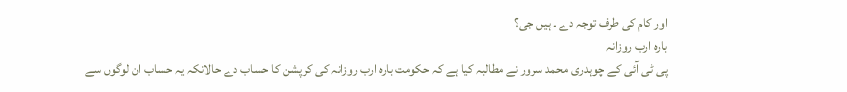اور کام کی طرف توجہ دے ۔ ہیں جی؟
بارہ ارب روزانہ
پی ٹی آئی کے چوہدری محمد سرور نے مطالبہ کیا ہے کہ حکومت بارہ ارب روزانہ کی کرپشن کا حساب دے حالانکہ یہ حساب ان لوگوں سے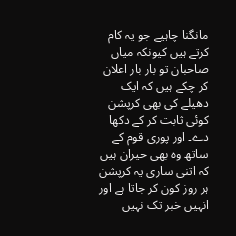مانگنا چاہیے جو یہ کام کرتے ہیں کیونکہ میاں صاحبان تو بار بار اعلان کر چکے ہیں کہ ایک دھیلے کی بھی کرپشن کوئی ثابت کر کے دکھا دے۔ اور پوری قوم کے ساتھ وہ بھی حیران ہیں کہ اتنی ساری یہ کرپشن ہر روز کون کر جاتا ہے اور انہیں خبر تک نہیں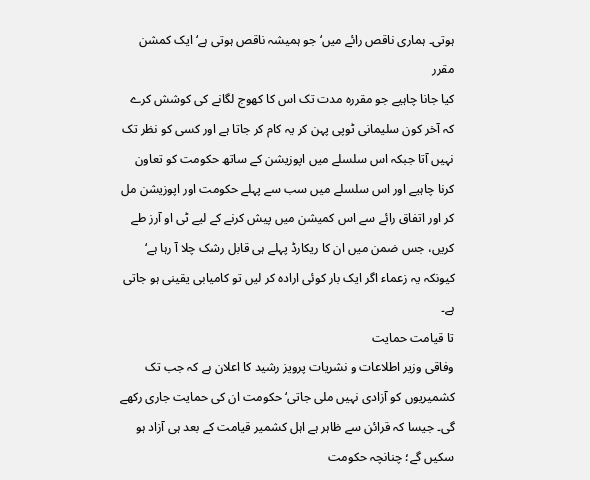ہوتی۔ ہماری ناقص رائے میں‘ جو ہمیشہ ناقص ہوتی ہے‘ ایک کمشن مقرر
کیا جانا چاہیے جو مقررہ مدت تک اس کا کھوج لگانے کی کوشش کرے کہ آخر کون سلیمانی ٹوپی پہن کر یہ کام کر جاتا ہے اور کسی کو نظر تک نہیں آتا جبکہ اس سلسلے میں اپوزیشن کے ساتھ حکومت کو تعاون کرنا چاہیے اور اس سلسلے میں سب سے پہلے حکومت اور اپوزیشن مل کر اور اتفاق رائے سے اس کمیشن میں پیش کرنے کے لیے ٹی او آرز طے کریں، جس ضمن میں ان کا ریکارڈ پہلے ہی قابل رشک چلا آ رہا ہے‘ کیونکہ یہ زعماء اگر ایک بار کوئی ارادہ کر لیں تو کامیابی یقینی ہو جاتی ہے۔
تا قیامت حمایت
وفاقی وزیر اطلاعات و نشریات پرویز رشید کا اعلان ہے کہ جب تک کشمیریوں کو آزادی نہیں ملی جاتی‘ حکومت ان کی حمایت جاری رکھے گی۔ جیسا کہ قرائن سے ظاہر ہے اہل کشمیر قیامت کے بعد ہی آزاد ہو سکیں گے؛ چنانچہ حکومت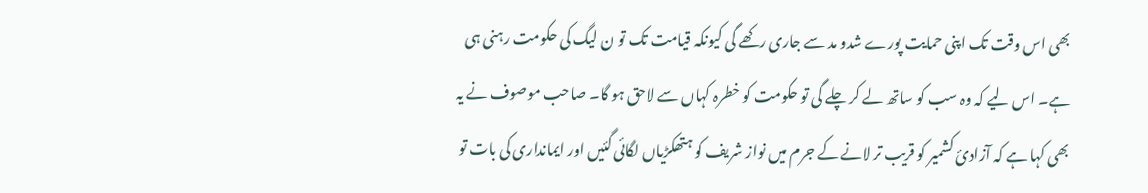بھی اس وقت تک اپنی حمایت پورے شدو مد سے جاری رکھے گی کیونکہ قیامت تک تو ن لیگ کی حکومت رہنی ہی ہے۔ اس لیے کہ وہ سب کو ساتھ لے کر چلے گی تو حکومت کو خطرہ کہاں سے لاحق ہو گا۔ صاحب موصوف نے یہ بھی کہا ہے کہ آزادیٔ کشمیر کو قریب تر لانے کے جرم میں نواز شریف کو ہتھکڑیاں لگائی گئیں اور ایمانداری کی بات تو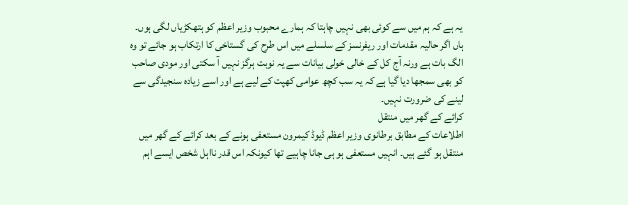یہ ہے کہ ہم میں سے کوئی بھی نہیں چاہتا کہ ہمارے محبوب وزیر اعظم کو ہتھکڑیاں لگی ہوں۔ ہاں اگر حالیہ مقدمات اور ریفرنسز کے سلسلے میں اس طرح کی گستاخی کا ارتکاب ہو جائے تو وہ الگ بات ہے ورنہ آج کل کے خالی خولی بیانات سے یہ نوبت ہرگز نہیں آ سکتی اور مودی صاحب کو بھی سمجھا دیا گیا ہے کہ یہ سب کچھ عوامی کھپت کے لیے ہے اور اسے زیادہ سنجیدگی سے لینے کی ضرورت نہیں۔
کرائے کے گھر میں منتقل
اطلاعات کے مطابق برطانوی وزیر اعظم ڈیوڈ کیمرون مستعفی ہونے کے بعد کرائے کے گھر میں منتقل ہو گئے ہیں۔ انہیں مستعفی ہو ہی جانا چاہیے تھا کیونکہ اس قدر نااہل شخص ایسے اہم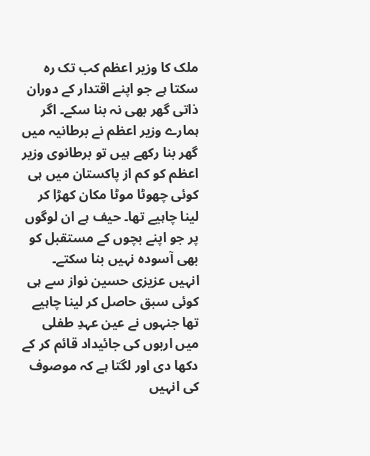ملک کا وزیر اعظم کب تک رہ سکتا ہے جو اپنے اقتدار کے دوران ذاتی گھر بھی نہ بنا سکے۔ اگر ہمارے وزیر اعظم نے برطانیہ میں گھر بنا رکھے ہیں تو برطانوی وزیر اعظم کو کم از پاکستان میں ہی کوئی چھوٹا موٹا مکان کھڑا کر لینا چاہیے تھا۔ حیف ہے ان لوگوں پر جو اپنے بچوں کے مستقبل کو بھی آسودہ نہیں بنا سکتے۔ انہیں عزیزی حسین نواز سے ہی کوئی سبق حاصل کر لینا چاہیے تھا جنہوں نے عین عہدِ طفلی میں اربوں کی جائیداد قائم کر کے دکھا دی اور لگتا ہے کہ موصوف کی انہیں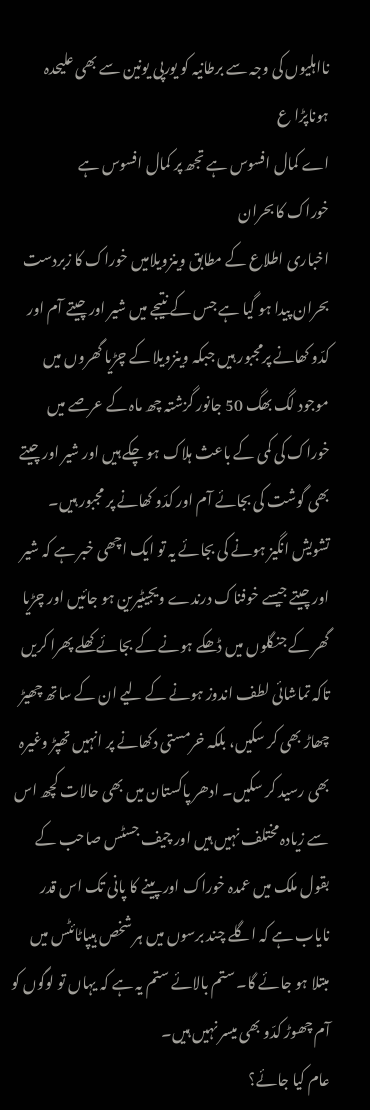نااہلیوں کی وجہ سے برطانیہ کو یورپی یونین سے بھی علیحدہ ہوناپڑا ع
اے کمال افسوس ہے تجھ پر کمال افسوس ہے
خوراک کا بحران
اخباری اطلاع کے مطابق وینزویلامیں خوراک کا زبردست بحران پیدا ہو گیا ہے جس کے نتیجے میں شیر اور چیتے آم اور کدّو کھانے پرمجبور ہیں جبکہ وینزویلا کے چڑیا گھروں میں موجود لگ بھگ 50 جانور گزشتہ چھ ماہ کے عرصے میں خوراک کی کمی کے باعث ہلاک ہو چکے ہیں اور شیر اور چیتے بھی گوشت کی بجائے آم اور کدّو کھانے پر مجبور ہیں۔ تشویش انگیز ہونے کی بجائے یہ تو ایک اچھی خبر ہے کہ شیر اور چیتے جیسے خوفناک درندے ویجیٹیرین ہو جائیں اور چڑیا گھر کے جنگلوں میں ڈھکے ہونے کے بجائے کھلے پھرا کریں تاکہ تماشائی لطف اندوز ہونے کے لیے ان کے ساتھ چھیڑ چھاڑ بھی کر سکیں، بلکہ خرمستی دکھانے پر انہیں تھپڑ وغیرہ بھی رسید کر سکیں۔ ادھر پاکستان میں بھی حالات کچھ اس سے زیادہ مختلف نہیں ہیں اور چیف جسٹس صاحب کے بقول ملک میں عمدہ خوراک اور پینے کا پانی تک اس قدر نایاب ہے کہ اگلے چند برسوں میں ہر شخص ہیپاٹائٹس میں مبتلا ہو جائے گا۔ ستم بالائے ستم یہ ہے کہ یہاں تو لوگوں کو آم چھوڑ کدّو بھی میسر نہیں ہیں۔
عام کیا جائے؟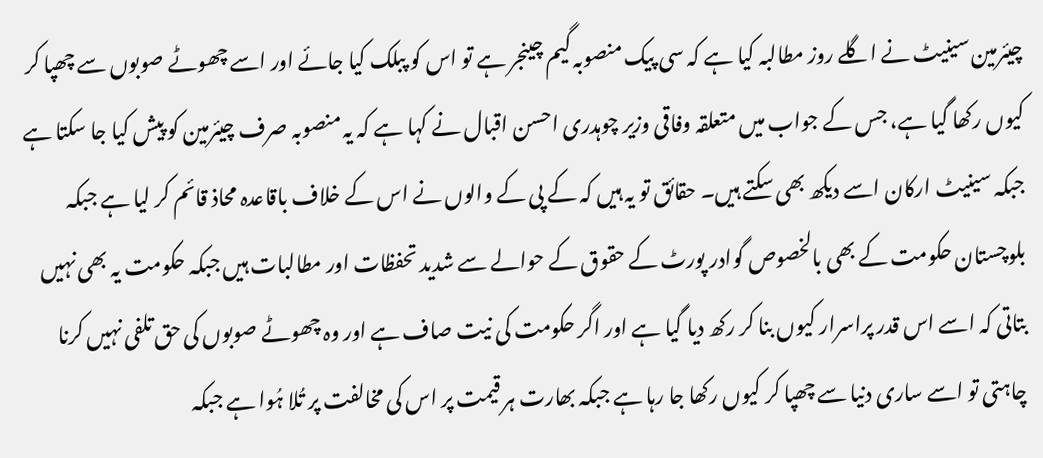چیئرمین سینیٹ نے اگلے روز مطالبہ کیا ہے کہ سی پیک منصوبہ گیم چینجر ہے تو اس کو پبلک کیا جائے اور اسے چھوٹے صوبوں سے چھپا کر کیوں رکھا گیا ہے، جس کے جواب میں متعلقہ وفاقی وزیر چوہدری احسن اقبال نے کہا ہے کہ یہ منصوبہ صرف چیئرمین کو پیش کیا جا سکتا ہے جبکہ سینیٹ ارکان اسے دیکھ بھی سکتے ہیں۔ حقائق تو یہ ہیں کہ کے پی کے والوں نے اس کے خلاف باقاعدہ محاذ قائم کر لیا ہے جبکہ بلوچستان حکومت کے بھی بالخصوص گوادر پورٹ کے حقوق کے حوالے سے شدید تحفظات اور مطالبات ہیں جبکہ حکومت یہ بھی نہیں بتاتی کہ اسے اس قدر پراسرار کیوں بنا کر رکھ دیا گیا ہے اور اگر حکومت کی نیت صاف ہے اور وہ چھوٹے صوبوں کی حق تلفی نہیں کرنا چاہتی تو اسے ساری دنیا سے چھپا کر کیوں رکھا جا رہا ہے جبکہ بھارت ہر قیمت پر اس کی مخالفت پر تُلا ہُوا ہے جبکہ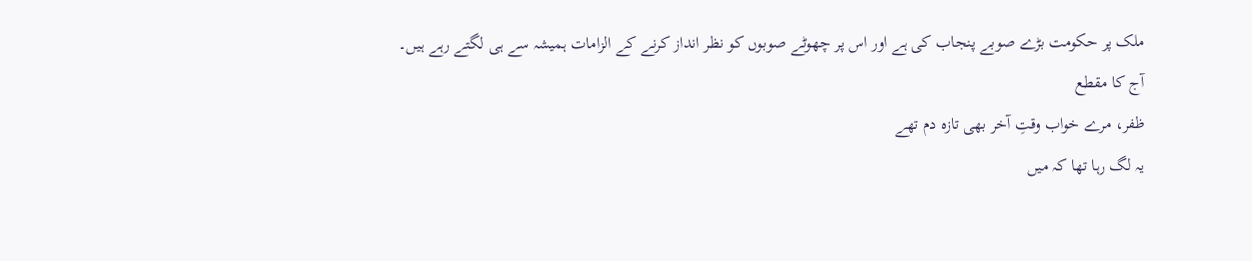ملک پر حکومت بڑے صوبے پنجاب کی ہے اور اس پر چھوٹے صوبوں کو نظر انداز کرنے کے الزامات ہمیشہ سے ہی لگتے رہے ہیں۔
آج کا مقطع
ظفر، مرے خواب وقتِ آخر بھی تازہ دم تھے
یہ لگ رہا تھا کہ میں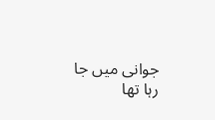جوانی میں جا رہا تھا